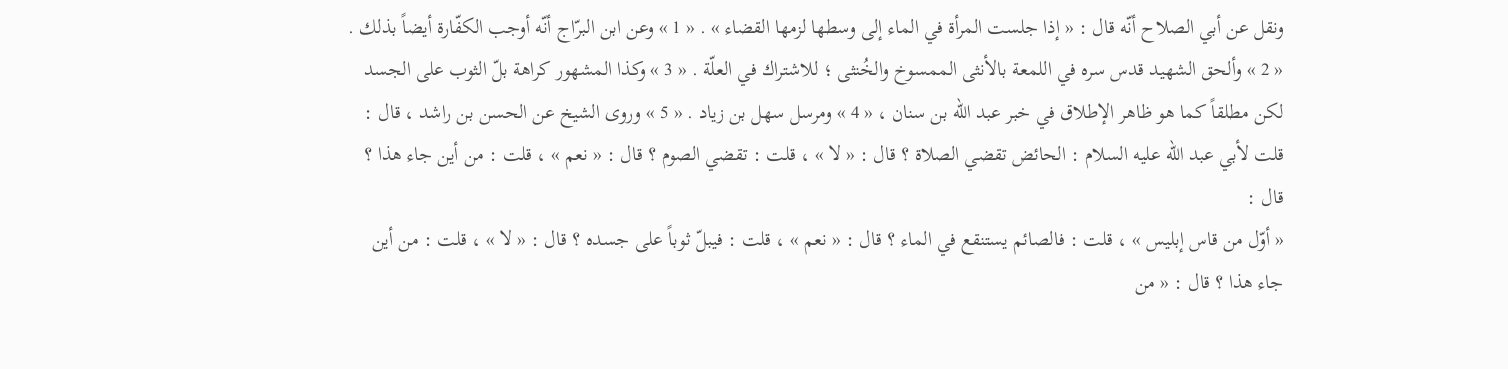ونقل عن أبي الصلاح أنّه قال : « إذا جلست المرأة في الماء إلى وسطها لزمها القضاء » . « 1 » وعن ابن البرّاج أنّه أوجب الكفّارة أيضاً بذلك . « 2 » وألحق الشهيد قدس سره في اللمعة بالأنثى الممسوخ والخُنثى ؛ للاشتراك في العلّة . « 3 » وكذا المشهور كراهة بلّ الثوب على الجسد لكن مطلقاً كما هو ظاهر الإطلاق في خبر عبد اللّه بن سنان ، « 4 » ومرسل سهل بن زياد . « 5 » وروى الشيخ عن الحسن بن راشد ، قال : قلت لأبي عبد اللّه عليه السلام : الحائض تقضي الصلاة ؟ قال : « لا » ، قلت : تقضي الصوم ؟ قال : « نعم » ، قلت : من أين جاء هذا ؟ قال :
« أوّل من قاس إبليس » ، قلت : فالصائم يستنقع في الماء ؟ قال : « نعم » ، قلت : فيبلّ ثوباً على جسده ؟ قال : « لا » ، قلت : من أين جاء هذا ؟ قال : « من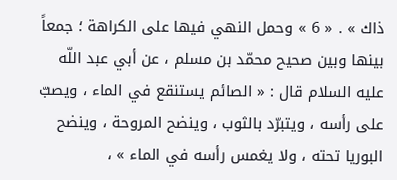ذاك » . « 6 » وحمل النهي فيها على الكراهة ؛ جمعاً بينها وبين صحيح محمّد بن مسلم ، عن أبي عبد اللّه عليه السلام قال : « الصائم يستنقع في الماء ، ويصبّ على رأسه ، ويتبرّد بالثوب ، وينضح المروحة ، وينضح البوريا تحته ، ولا يغمس رأسه في الماء » ،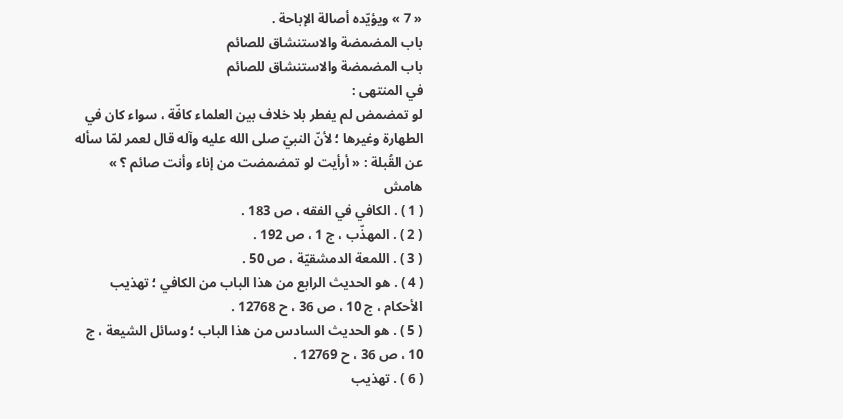« 7 » ويؤيّده أصالة الإباحة .
باب المضمضة والاستنشاق للصائم
باب المضمضة والاستنشاق للصائم
في المنتهى :
لو تمضمض لم يفطر بلا خلاف بين العلماء كافّة ، سواء كان في الطهارة وغيرها ؛ لأنّ النبيّ صلى الله عليه وآله قال لعمر لمّا سأله عن القُبلة : « أرأيت لو تمضمضت من إناء وأنت صائم ؟ »
هامش
( 1 ) . الكافي في الفقه ، ص 183 .
( 2 ) . المهذّب ، ج 1 ، ص 192 .
( 3 ) . اللمعة الدمشقيّة ، ص 50 .
( 4 ) . هو الحديث الرابع من هذا الباب من الكافي ؛ تهذيب الأحكام ، ج 10 ، ص 36 ، ح 12768 .
( 5 ) . هو الحديث السادس من هذا الباب ؛ وسائل الشيعة ، ج 10 ، ص 36 ، ح 12769 .
( 6 ) . تهذيب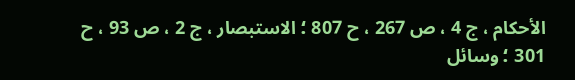الأحكام ، ج 4 ، ص 267 ، ح 807 ؛ الاستبصار ، ج 2 ، ص 93 ، ح 301 ؛ وسائل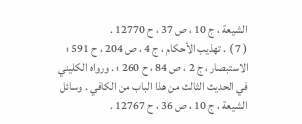الشيعة ، ج 10 ، ص 37 ، ح 12770 .
( 7 ) . تهذيب الأحكام ، ج 4 ، ص 204 ، ح 591 ؛ الاستبصار ، ج 2 ، ص 84 ، ح 260 ؛ . ورواه الكليني في الحديث الثالث من هذا الباب من الكافي . وسائل الشيعة ، ج 10 ، ص 36 ، ح 12767 .